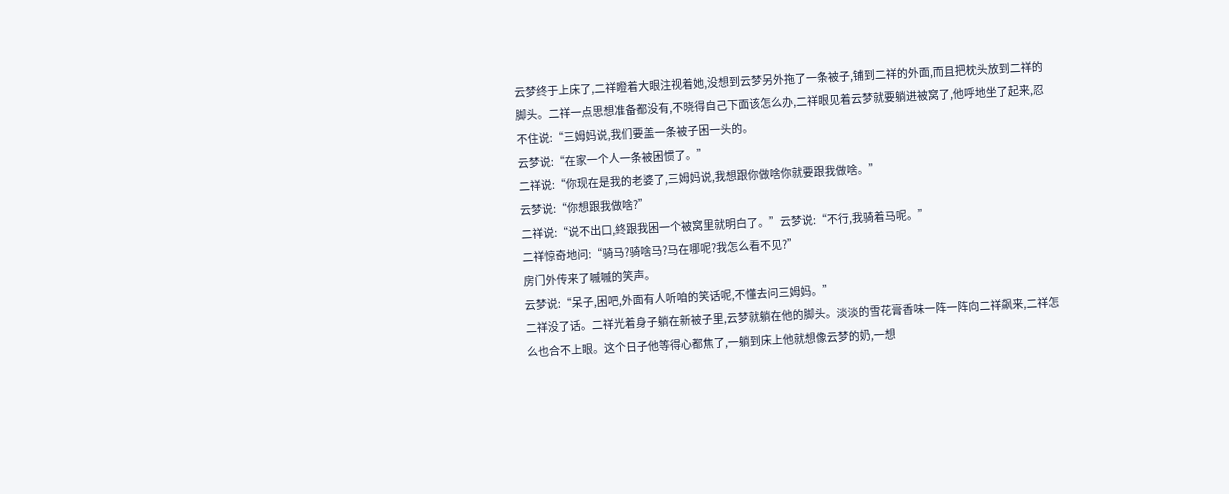云梦终于上床了,二祥瞪着大眼注视着她,没想到云梦另外拖了一条被子,铺到二祥的外面,而且把枕头放到二祥的脚头。二祥一点思想准备都没有,不晓得自己下面该怎么办,二祥眼见着云梦就要躺进被窝了,他呼地坐了起来,忍不住说:“三姆妈说,我们要盖一条被子困一头的。
云梦说:“在家一个人一条被困惯了。”
二祥说:“你现在是我的老婆了,三姆妈说,我想跟你做啥你就要跟我做啥。”
云梦说:“你想跟我做啥?”
二祥说:“说不出口,終跟我困一个被窝里就明白了。”云梦说:“不行,我骑着马呢。”
二祥惊奇地问:“骑马?骑啥马?马在哪呢?我怎么看不见?”
房门外传来了嘁嘁的笑声。
云梦说:“呆子,困吧,外面有人听咱的笑话呢,不懂去问三姆妈。”
二祥没了话。二祥光着身子躺在新被子里,云梦就躺在他的脚头。淡淡的雪花膏香味一阵一阵向二祥飙来,二祥怎么也合不上眼。这个日子他等得心都焦了,一躺到床上他就想像云梦的奶,一想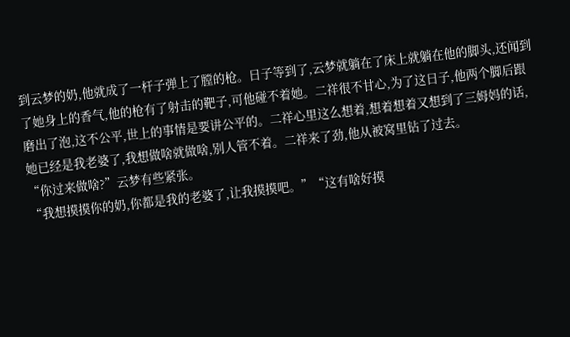到云梦的奶,他就成了一杆子弹上了膛的枪。日子等到了,云梦就躺在了床上就躺在他的脚头,还闻到了她身上的香气,他的枪有了射击的靶子,可他碰不着她。二祥很不甘心,为了这日子,他两个脚后跟磨出了泡,这不公平,世上的事情是要讲公平的。二祥心里这么想着,想着想着又想到了三姆妈的话,她已经是我老婆了,我想做啥就做啥,别人管不着。二祥来了劲,他从被窝里钻了过去。
“你过来做啥?”云梦有些紧张。
“我想摸摸你的奶,你都是我的老婆了,让我摸摸吧。”“这有啥好摸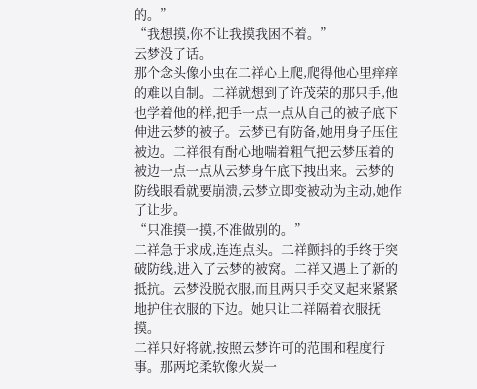的。”
“我想摸,你不让我摸我困不着。”
云梦没了话。
那个念头像小虫在二祥心上爬,爬得他心里痒痒的难以自制。二祥就想到了许茂荣的那只手,他也学着他的样,把手一点一点从自己的被子底下伸进云梦的被子。云梦已有防备,她用身子压住被边。二祥很有酎心地喘着粗气把云梦压着的被边一点一点从云梦身午底下拽出来。云梦的防线眼看就要崩溃,云梦立即变被动为主动,她作了让步。
“只准摸一摸,不准做别的。”
二祥急于求成,连连点头。二祥颤抖的手终于突破防线,进入了云梦的被窝。二祥又遇上了新的抵抗。云梦没脱衣服,而且两只手交叉起来紧紧地护住衣服的下边。她只让二祥隔着衣服抚摸。
二祥只好将就,按照云梦许可的范围和程度行事。那两坨柔软像火炭一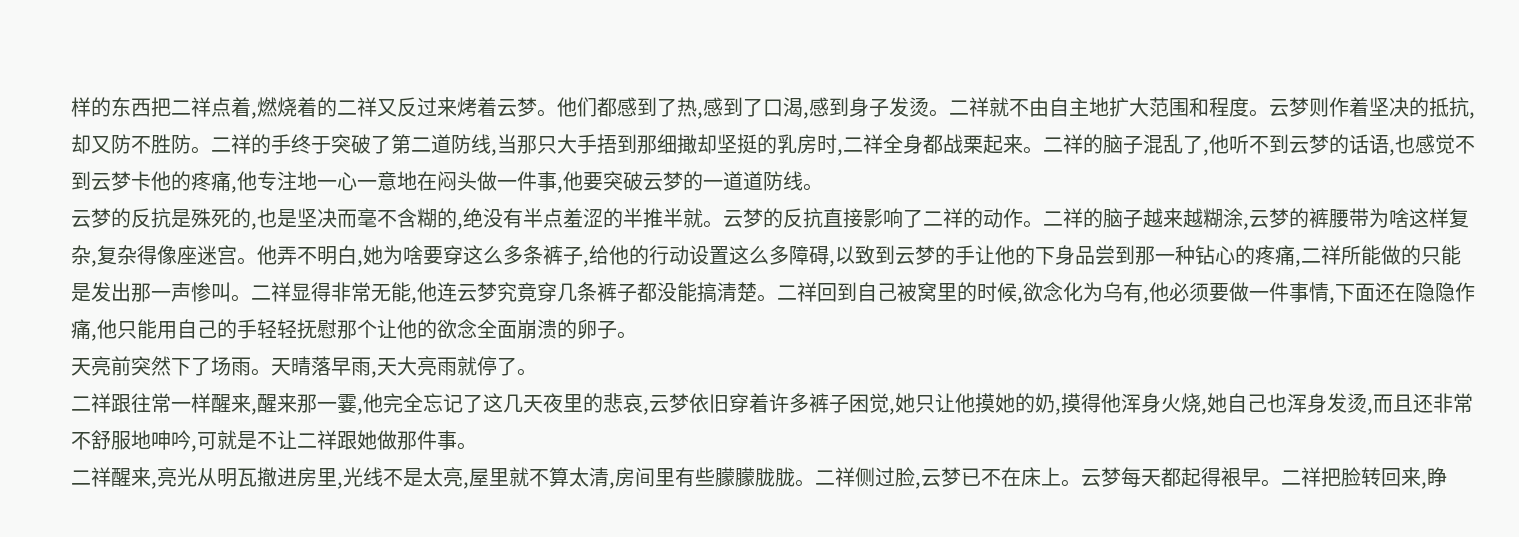样的东西把二祥点着,燃烧着的二祥又反过来烤着云梦。他们都感到了热,感到了口渴,感到身子发烫。二祥就不由自主地扩大范围和程度。云梦则作着坚决的抵抗,却又防不胜防。二祥的手终于突破了第二道防线,当那只大手捂到那细撖却坚挺的乳房时,二祥全身都战栗起来。二祥的脑子混乱了,他听不到云梦的话语,也感觉不到云梦卡他的疼痛,他专注地一心一意地在闷头做一件事,他要突破云梦的一道道防线。
云梦的反抗是殊死的,也是坚决而毫不含糊的,绝没有半点羞涩的半推半就。云梦的反抗直接影响了二祥的动作。二祥的脑子越来越糊涂,云梦的裤腰带为啥这样复杂,复杂得像座迷宫。他弄不明白,她为啥要穿这么多条裤子,给他的行动设置这么多障碍,以致到云梦的手让他的下身品尝到那一种钻心的疼痛,二祥所能做的只能是发出那一声惨叫。二祥显得非常无能,他连云梦究竟穿几条裤子都没能搞清楚。二祥回到自己被窝里的时候,欲念化为乌有,他必须要做一件事情,下面还在隐隐作痛,他只能用自己的手轻轻抚慰那个让他的欲念全面崩溃的卵子。
天亮前突然下了场雨。天晴落早雨,天大亮雨就停了。
二祥跟往常一样醒来,醒来那一霎,他完全忘记了这几天夜里的悲哀,云梦依旧穿着许多裤子困觉,她只让他摸她的奶,摸得他浑身火烧,她自己也浑身发烫,而且还非常不舒服地呻吟,可就是不让二祥跟她做那件事。
二祥醒来,亮光从明瓦撤进房里,光线不是太亮,屋里就不算太清,房间里有些朦朦胧胧。二祥侧过脸,云梦已不在床上。云梦每天都起得裉早。二祥把脸转回来,睁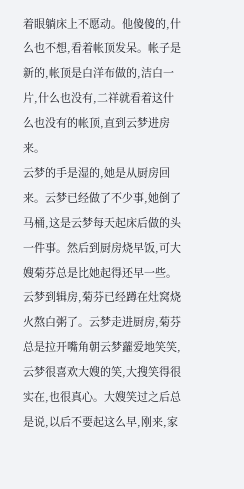着眼躺床上不愿动。他傻傻的,什么也不想,看着帐顶发呆。帐子是新的,帐顶是白洋布做的,洁白一片,什么也没有,二祥就看着这什么也没有的帐顶,直到云梦进房来。
云梦的手是湿的,她是从厨房回来。云梦已经做了不少事,她倒了马桶,这是云梦每天起床后做的头一件事。然后到厨房烧早饭,可大嫂菊芬总是比她起得还早一些。云梦到辑房,菊芬已经蹲在灶窝烧火熬白粥了。云梦走进厨房,菊芬总是拉开嘴角朝云梦蘿爱地笑笑,云梦很喜欢大嫂的笑,大搜笑得很实在,也很真心。大嫂笑过之后总是说,以后不要起这么早,刚来,家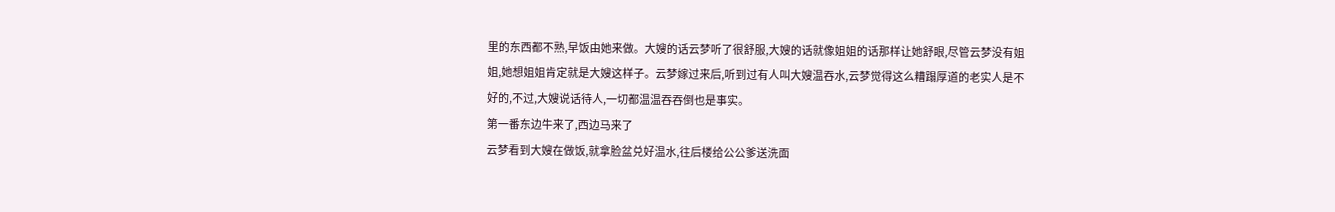里的东西都不熟,早饭由她来做。大嫂的话云梦听了很舒服,大嫂的话就像姐姐的话那样让她舒眼,尽管云梦没有姐姐,她想姐姐肯定就是大嫂这样子。云梦嫁过来后,听到过有人叫大嫂温吞水,云梦觉得这么糟蹋厚道的老实人是不好的,不过,大嫂说话待人,一切都温温吞吞倒也是事实。
第一番东边牛来了,西边马来了
云梦看到大嫂在做饭,就拿脸盆兑好温水,往后楼给公公爹送洗面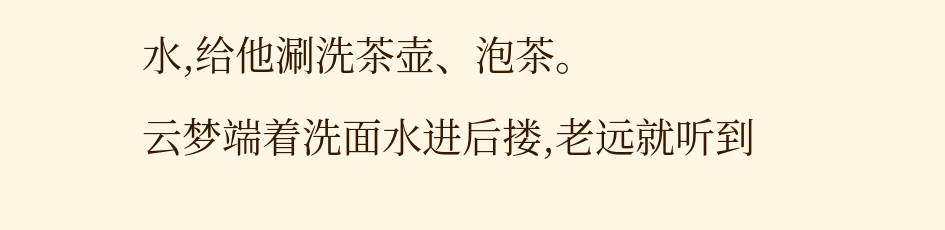水,给他涮洗茶壶、泡茶。
云梦端着洗面水进后搂,老远就听到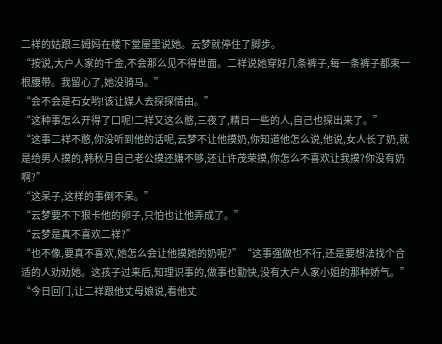二祥的姑跟三姆妈在楼下堂屋里说她。云梦就停住了脚步。
“按说,大户人家的千金,不会那么见不得世面。二祥说她穿好几条裤子,每一条裤子都束一根腰带。我留心了,她没骑马。”
“会不会是石女哟!该让媒人去探探情由。”
“这种事怎么开得了口呢!二祥又这么憨,三夜了,精日一些的人,自己也探出来了。”
“这事二祥不憨,你没听到他的话呢,云梦不让他摸奶,你知道他怎么说,他说,女人长了奶,就是给男人摸的,韩秋月自己老公摸还嫌不够,还让许茂荣摸,你怎么不喜欢让我摸?你没有奶啊?”
“这呆子,这样的事倒不呆。”
“云梦要不下狠卡他的卵子,只怕也让他弄成了。”
“云梦是真不喜欢二祥?”
“也不像,要真不喜欢,她怎么会让他摸她的奶呢?”“这事强做也不行,还是要想法找个合适的人劝劝她。这孩子过来后,知理识事的,做事也勤快,没有大户人家小姐的那种娇气。”
“今日回门,让二祥跟他丈母娘说,看他丈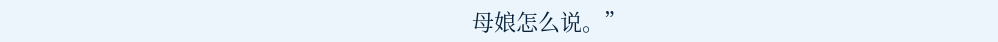母娘怎么说。”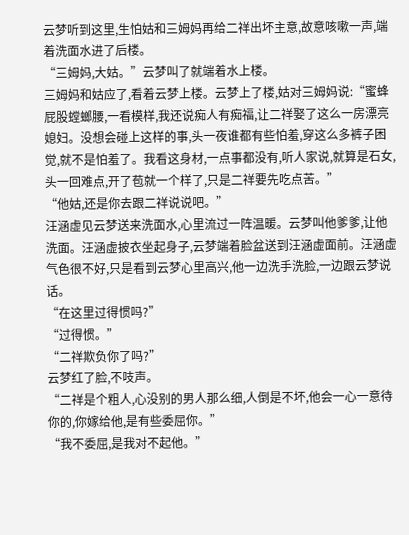云梦听到这里,生怕姑和三姆妈再给二祥出坏主意,故意咳嗽一声,端着洗面水进了后楼。
“三姆妈,大姑。”云梦叫了就端着水上楼。
三姆妈和姑应了,看着云梦上楼。云梦上了楼,姑对三姆妈说:“蜜蜂屁股螳螂腰,一看模样,我还说痴人有痴福,让二祥娶了这么一房漂亮媳妇。没想会碰上这样的事,头一夜谁都有些怕羞,穿这么多裤子困觉,就不是怕羞了。我看这身材,一点事都没有,听人家说,就算是石女,头一回难点,开了苞就一个样了,只是二祥要先吃点苦。”
“他姑,还是你去跟二祥说说吧。”
汪涵虚见云梦送来洗面水,心里流过一阵温暖。云梦叫他爹爹,让他洗面。汪涵虚披衣坐起身子,云梦端着脸盆送到汪涵虚面前。汪涵虚气色很不好,只是看到云梦心里高兴,他一边洗手洗脸,一边跟云梦说话。
“在这里过得惯吗?”
“过得惯。”
“二祥欺负你了吗?”
云梦红了脸,不吱声。
“二祥是个粗人,心没别的男人那么细,人倒是不坏,他会一心一意待你的,你嫁给他,是有些委屈你。”
“我不委屈,是我对不起他。”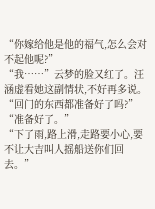“你嫁给他是他的福气,怎么会对不起他呢?”
“我……”云梦的脸又红了。汪涵虚看她这副情状,不好再多说。
“回门的东西都准备好了吗?”
“准备好了。”
“下了雨,路上滑,走路要小心,要不让大吉叫人摇船送你们回去。”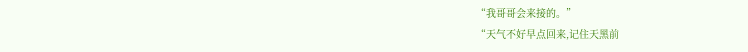“我哥哥会来接的。”
“天气不好早点回来,记住天黑前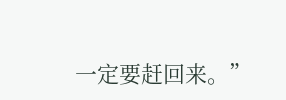一定要赶回来。”